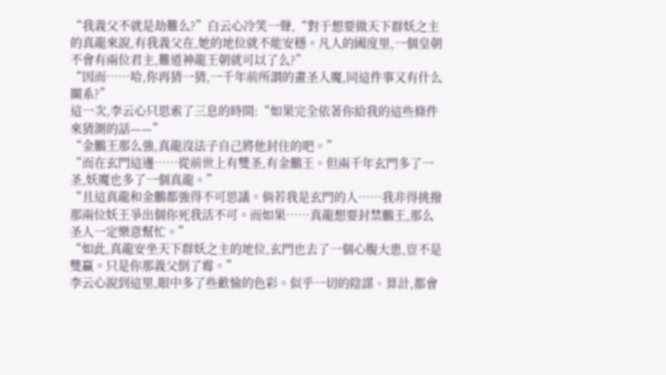“我義父不就是劫難么?”白云心冷笑一聲,“對于想要做天下群妖之主的真龍來說,有我義父在,她的地位就不能安穩。凡人的國度里,一個皇朝不會有兩位君主,難道神龍王朝就可以了么?”
“因而……哈,你再猜一猜,一千年前所謂的畫圣入魔,同這件事又有什么關系?”
這一次,李云心只思索了三息的時間:“如果完全依著你給我的這些條件來猜測的話——”
“金鵬王那么強,真龍沒法子自己將他封住的吧。”
“而在玄門這邊……從前世上有雙圣,有金鵬王。但兩千年玄門多了一圣,妖魔也多了一個真龍。”
“且這真龍和金鵬都強得不可思議。倘若我是玄門的人……我非得挑撥那兩位妖王爭出個你死我活不可。而如果……真龍想要封禁鵬王,那么圣人一定樂意幫忙。”
“如此,真龍安坐天下群妖之主的地位,玄門也去了一個心腹大患,豈不是雙贏。只是你那義父倒了霉。”
李云心說到這里,眼中多了些歡愉的色彩。似乎一切的陰謀、算計,都會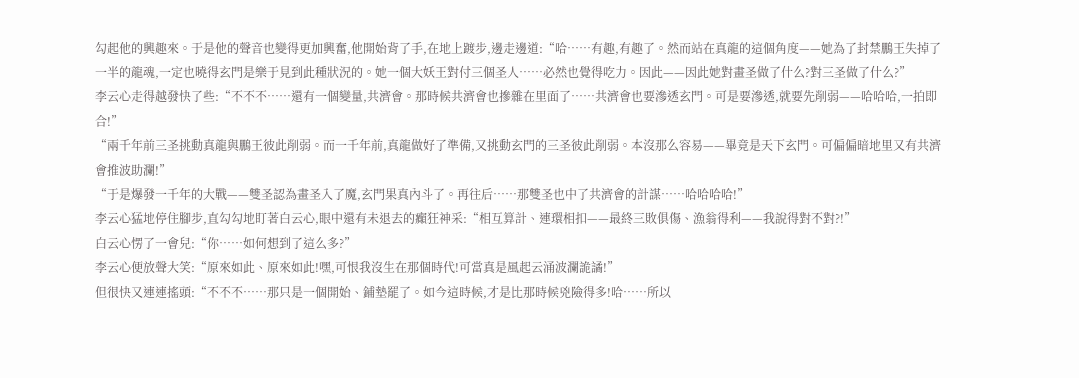勾起他的興趣來。于是他的聲音也變得更加興奮,他開始背了手,在地上踱步,邊走邊道:“哈……有趣,有趣了。然而站在真龍的這個角度——她為了封禁鵬王失掉了一半的龍魂,一定也曉得玄門是樂于見到此種狀況的。她一個大妖王對付三個圣人……必然也覺得吃力。因此——因此她對畫圣做了什么?對三圣做了什么?”
李云心走得越發快了些:“不不不……還有一個變量,共濟會。那時候共濟會也摻雜在里面了……共濟會也要滲透玄門。可是要滲透,就要先削弱——哈哈哈,一拍即合!”
“兩千年前三圣挑動真龍與鵬王彼此削弱。而一千年前,真龍做好了準備,又挑動玄門的三圣彼此削弱。本沒那么容易——畢竟是天下玄門。可偏偏暗地里又有共濟會推波助瀾!”
“于是爆發一千年的大戰——雙圣認為畫圣入了魔,玄門果真內斗了。再往后……那雙圣也中了共濟會的計謀……哈哈哈哈!”
李云心猛地停住腳步,直勾勾地盯著白云心,眼中還有未退去的癲狂神采:“相互算計、連環相扣——最終三敗俱傷、漁翁得利——我說得對不對?!”
白云心愣了一會兒:“你……如何想到了這么多?”
李云心便放聲大笑:“原來如此、原來如此!嘿,可恨我沒生在那個時代!可當真是風起云涌波瀾詭譎!”
但很快又連連搖頭:“不不不……那只是一個開始、鋪墊罷了。如今這時候,才是比那時候兇險得多!哈……所以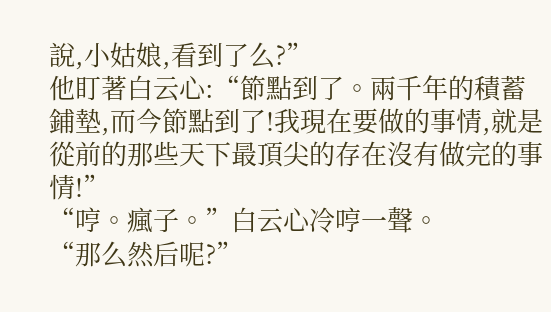說,小姑娘,看到了么?”
他盯著白云心:“節點到了。兩千年的積蓄鋪墊,而今節點到了!我現在要做的事情,就是從前的那些天下最頂尖的存在沒有做完的事情!”
“哼。瘋子。”白云心冷哼一聲。
“那么然后呢?”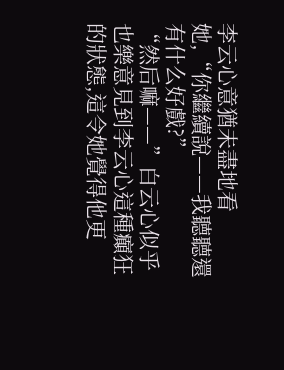李云心意猶未盡地看她,“你繼續說——我聽聽還有什么好戲?”
“然后嘛——”白云心似乎也樂意見到李云心這種癲狂的狀態,這令她覺得他更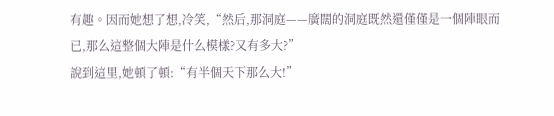有趣。因而她想了想,冷笑,“然后,那洞庭——廣闊的洞庭既然還僅僅是一個陣眼而已,那么這整個大陣是什么模樣?又有多大?”
說到這里,她頓了頓:“有半個天下那么大!”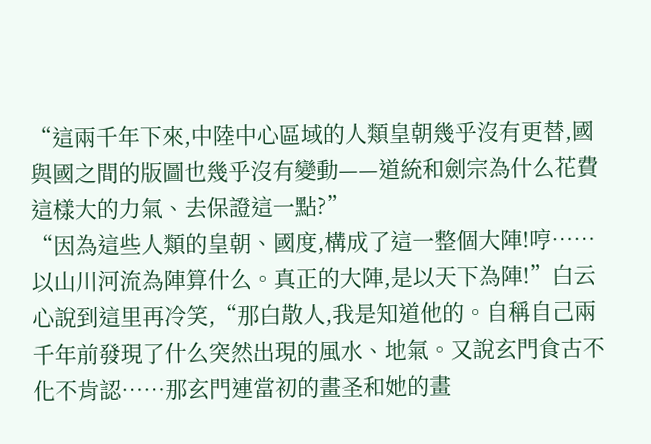“這兩千年下來,中陸中心區域的人類皇朝幾乎沒有更替,國與國之間的版圖也幾乎沒有變動——道統和劍宗為什么花費這樣大的力氣、去保證這一點?”
“因為這些人類的皇朝、國度,構成了這一整個大陣!哼……以山川河流為陣算什么。真正的大陣,是以天下為陣!”白云心說到這里再冷笑,“那白散人,我是知道他的。自稱自己兩千年前發現了什么突然出現的風水、地氣。又說玄門食古不化不肯認……那玄門連當初的畫圣和她的畫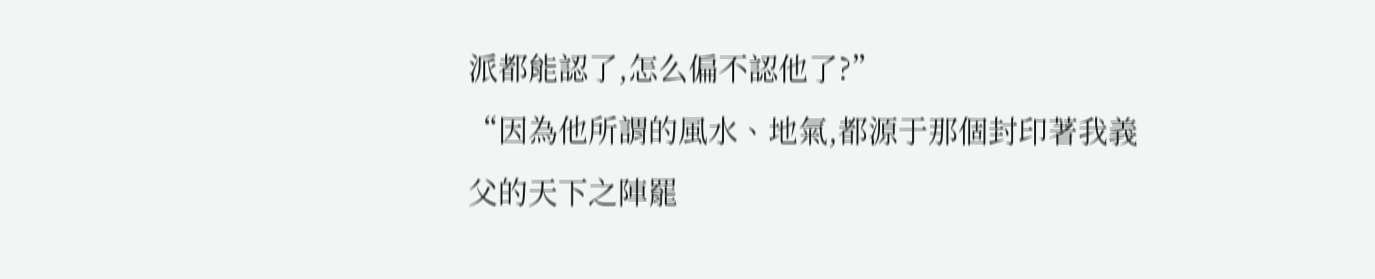派都能認了,怎么偏不認他了?”
“因為他所謂的風水、地氣,都源于那個封印著我義父的天下之陣罷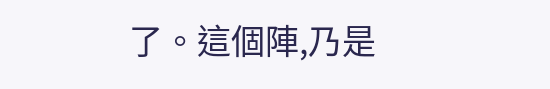了。這個陣,乃是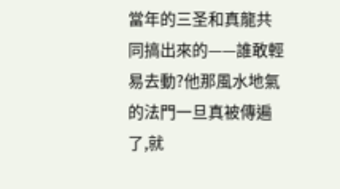當年的三圣和真龍共同搞出來的——誰敢輕易去動?他那風水地氣的法門一旦真被傳遍了,就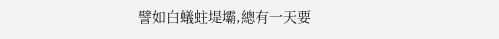譬如白蟻蛀堤壩,總有一天要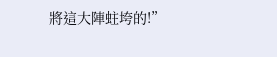將這大陣蛀垮的!”